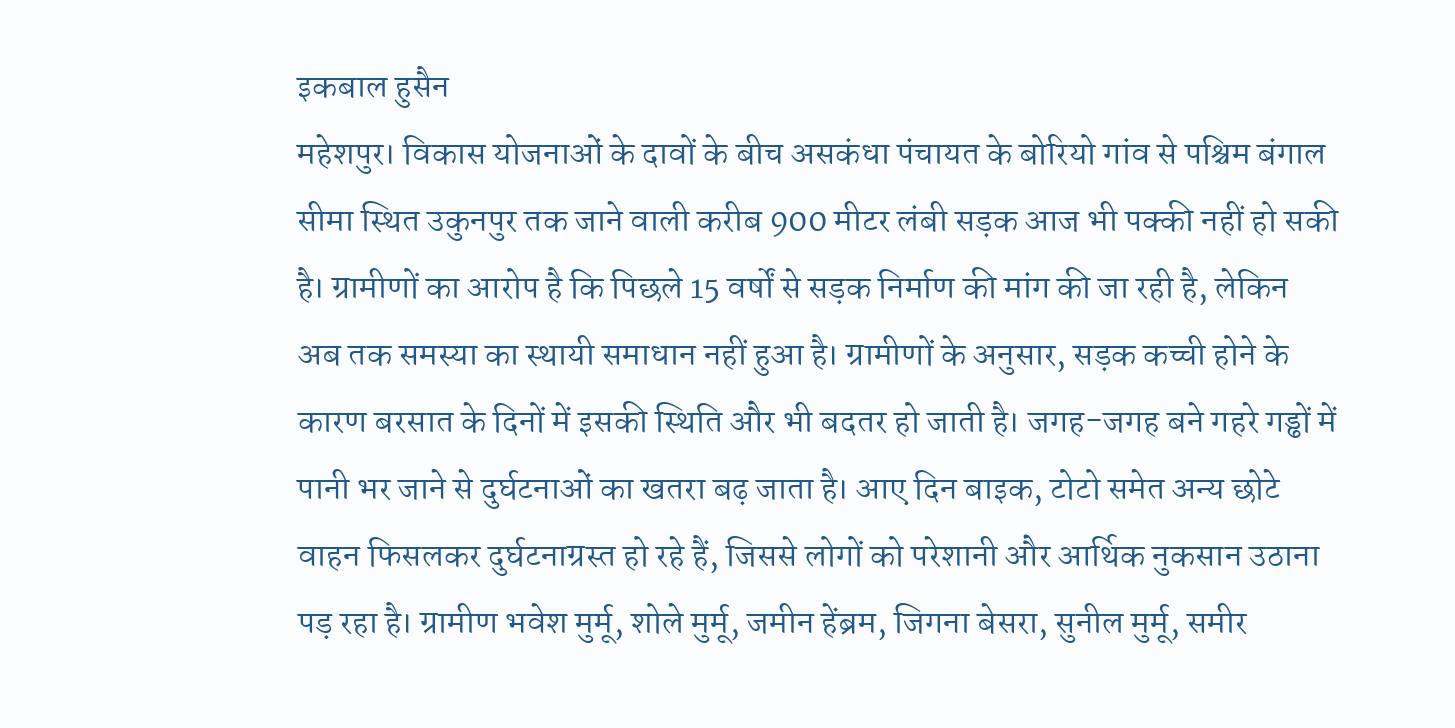इकबाल हुसैन
महेशपुर। विकास योजनाओं के दावों के बीच असकंधा पंचायत के बोरियो गांव से पश्चिम बंगाल सीमा स्थित उकुनपुर तक जाने वाली करीब 900 मीटर लंबी सड़क आज भी पक्की नहीं हो सकी है। ग्रामीणों का आरोप है कि पिछले 15 वर्षों से सड़क निर्माण की मांग की जा रही है, लेकिन अब तक समस्या का स्थायी समाधान नहीं हुआ है। ग्रामीणों के अनुसार, सड़क कच्ची होने के कारण बरसात के दिनों में इसकी स्थिति और भी बदतर हो जाती है। जगह-जगह बने गहरे गड्ढों में पानी भर जाने से दुर्घटनाओं का खतरा बढ़ जाता है। आए दिन बाइक, टोटो समेत अन्य छोटे वाहन फिसलकर दुर्घटनाग्रस्त हो रहे हैं, जिससे लोगों को परेशानी और आर्थिक नुकसान उठाना पड़ रहा है। ग्रामीण भवेश मुर्मू, शोले मुर्मू, जमीन हेंब्रम, जिगना बेसरा, सुनील मुर्मू, समीर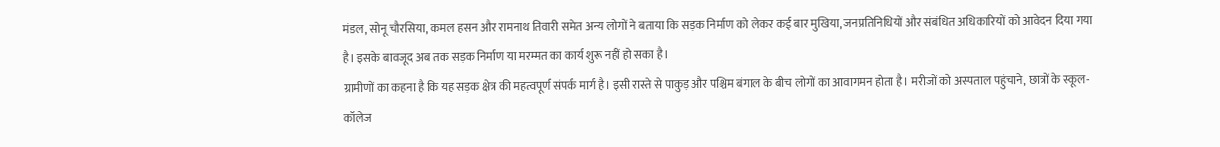मंडल, सोनू चौरसिया, कमल हसन और रामनाथ तिवारी समेत अन्य लोगों ने बताया कि सड़क निर्माण को लेकर कई बार मुखिया, जनप्रतिनिधियों और संबंधित अधिकारियों को आवेदन दिया गया है। इसके बावजूद अब तक सड़क निर्माण या मरम्मत का कार्य शुरू नहीं हो सका है।
ग्रामीणों का कहना है कि यह सड़क क्षेत्र की महत्वपूर्ण संपर्क मार्ग है। इसी रास्ते से पाकुड़ और पश्चिम बंगाल के बीच लोगों का आवागमन होता है। मरीजों को अस्पताल पहुंचाने, छात्रों के स्कूल-कॉलेज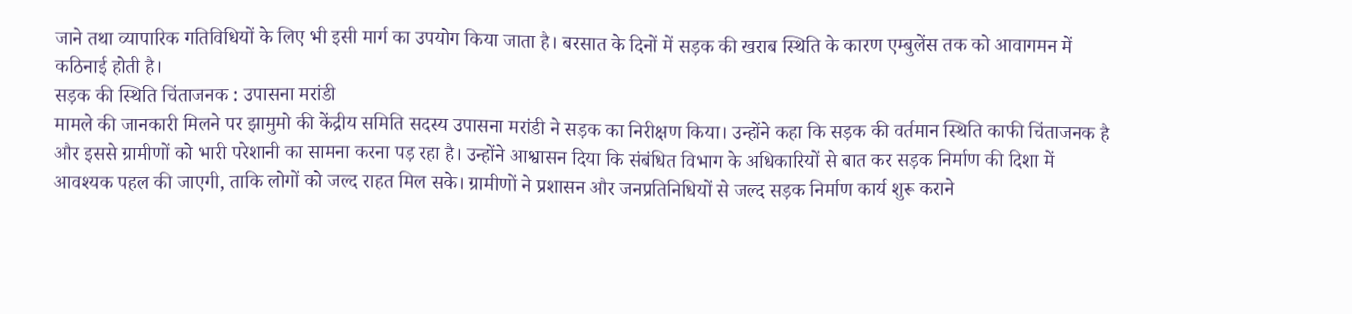जाने तथा व्यापारिक गतिविधियों के लिए भी इसी मार्ग का उपयोग किया जाता है। बरसात के दिनों में सड़क की खराब स्थिति के कारण एम्बुलेंस तक को आवागमन में कठिनाई होती है।
सड़क की स्थिति चिंताजनक : उपासना मरांडी
मामले की जानकारी मिलने पर झामुमो की केंद्रीय समिति सदस्य उपासना मरांडी ने सड़क का निरीक्षण किया। उन्होंने कहा कि सड़क की वर्तमान स्थिति काफी चिंताजनक है और इससे ग्रामीणों को भारी परेशानी का सामना करना पड़ रहा है। उन्होंने आश्वासन दिया कि संबंधित विभाग के अधिकारियों से बात कर सड़क निर्माण की दिशा में आवश्यक पहल की जाएगी, ताकि लोगों को जल्द राहत मिल सके। ग्रामीणों ने प्रशासन और जनप्रतिनिधियों से जल्द सड़क निर्माण कार्य शुरू कराने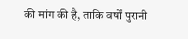की मांग की है, ताकि वर्षों पुरानी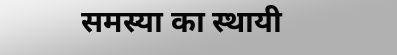समस्या का स्थायी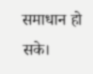समाधान हो सके।